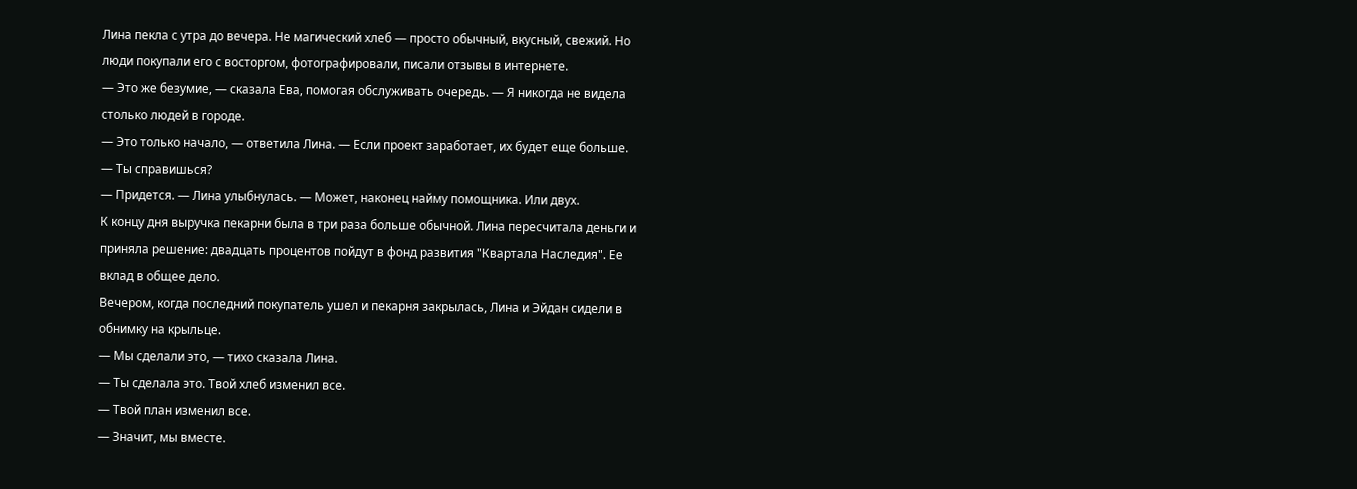Лина пекла с утра до вечера. Не магический хлеб — просто обычный, вкусный, свежий. Но люди покупали его с восторгом, фотографировали, писали отзывы в интернете.
— Это же безумие, — сказала Ева, помогая обслуживать очередь. — Я никогда не видела столько людей в городе.
— Это только начало, — ответила Лина. — Если проект заработает, их будет еще больше.
— Ты справишься?
— Придется. — Лина улыбнулась. — Может, наконец найму помощника. Или двух.
К концу дня выручка пекарни была в три раза больше обычной. Лина пересчитала деньги и приняла решение: двадцать процентов пойдут в фонд развития "Квартала Наследия". Ее вклад в общее дело.
Вечером, когда последний покупатель ушел и пекарня закрылась, Лина и Эйдан сидели в обнимку на крыльце.
— Мы сделали это, — тихо сказала Лина.
— Ты сделала это. Твой хлеб изменил все.
— Твой план изменил все.
— Значит, мы вместе.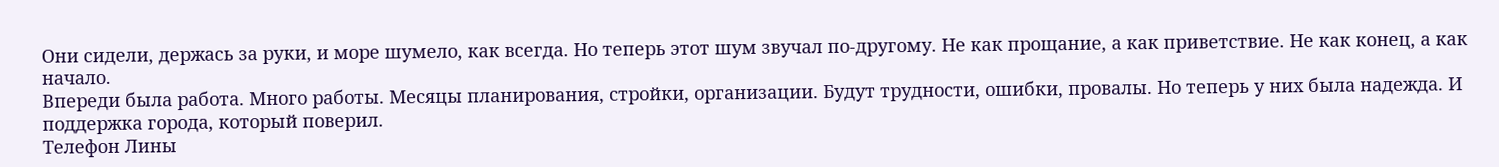Они сидели, держась за руки, и море шумело, как всегда. Но теперь этот шум звучал по-другому. Не как прощание, а как приветствие. Не как конец, а как начало.
Впереди была работа. Много работы. Месяцы планирования, стройки, организации. Будут трудности, ошибки, провалы. Но теперь у них была надежда. И поддержка города, который поверил.
Телефон Лины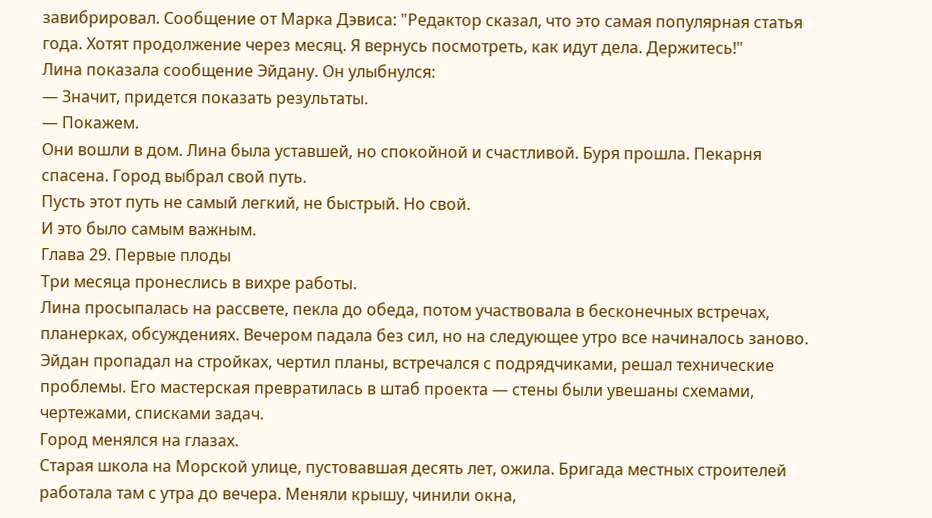завибрировал. Сообщение от Марка Дэвиса: "Редактор сказал, что это самая популярная статья года. Хотят продолжение через месяц. Я вернусь посмотреть, как идут дела. Держитесь!"
Лина показала сообщение Эйдану. Он улыбнулся:
— Значит, придется показать результаты.
— Покажем.
Они вошли в дом. Лина была уставшей, но спокойной и счастливой. Буря прошла. Пекарня спасена. Город выбрал свой путь.
Пусть этот путь не самый легкий, не быстрый. Но свой.
И это было самым важным.
Глава 29. Первые плоды
Три месяца пронеслись в вихре работы.
Лина просыпалась на рассвете, пекла до обеда, потом участвовала в бесконечных встречах, планерках, обсуждениях. Вечером падала без сил, но на следующее утро все начиналось заново.
Эйдан пропадал на стройках, чертил планы, встречался с подрядчиками, решал технические проблемы. Его мастерская превратилась в штаб проекта — стены были увешаны схемами, чертежами, списками задач.
Город менялся на глазах.
Старая школа на Морской улице, пустовавшая десять лет, ожила. Бригада местных строителей работала там с утра до вечера. Меняли крышу, чинили окна,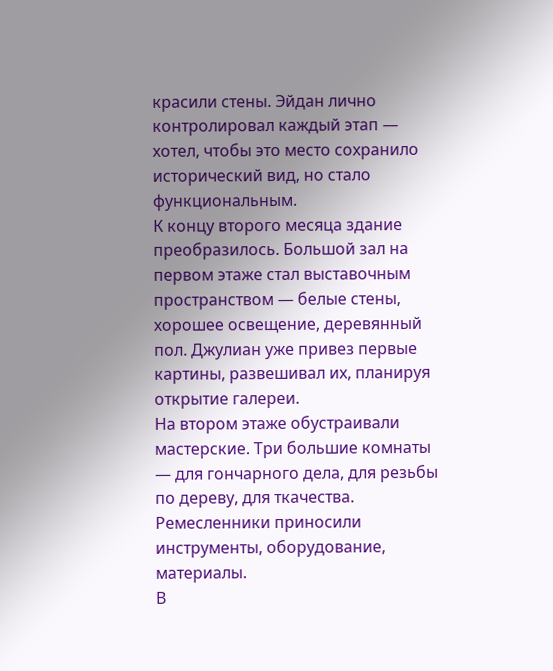красили стены. Эйдан лично контролировал каждый этап — хотел, чтобы это место сохранило исторический вид, но стало функциональным.
К концу второго месяца здание преобразилось. Большой зал на первом этаже стал выставочным пространством — белые стены, хорошее освещение, деревянный пол. Джулиан уже привез первые картины, развешивал их, планируя открытие галереи.
На втором этаже обустраивали мастерские. Три большие комнаты — для гончарного дела, для резьбы по дереву, для ткачества. Ремесленники приносили инструменты, оборудование, материалы.
В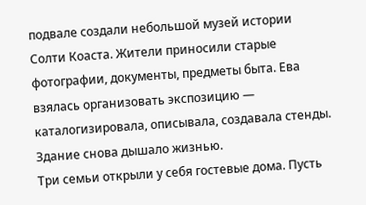подвале создали небольшой музей истории Солти Коаста. Жители приносили старые фотографии, документы, предметы быта. Ева взялась организовать экспозицию — каталогизировала, описывала, создавала стенды.
Здание снова дышало жизнью.
Три семьи открыли у себя гостевые дома. Пусть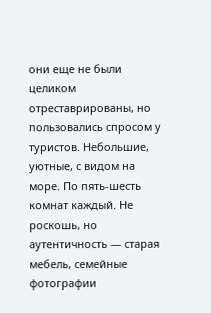они еще не были целиком отреставрированы, но пользовались спросом у туристов. Небольшие, уютные, с видом на море. По пять-шесть комнат каждый. Не роскошь, но аутентичность — старая мебель, семейные фотографии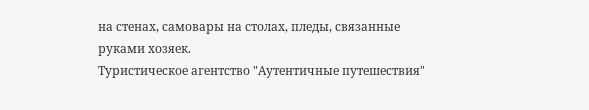на стенах, самовары на столах, пледы, связанные руками хозяек.
Туристическое агентство "Аутентичные путешествия"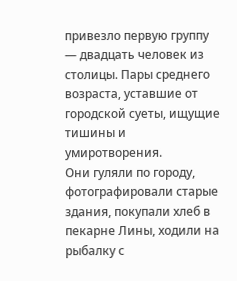привезло первую группу — двадцать человек из столицы. Пары среднего возраста, уставшие от городской суеты, ищущие тишины и умиротворения.
Они гуляли по городу, фотографировали старые здания, покупали хлеб в пекарне Лины, ходили на рыбалку с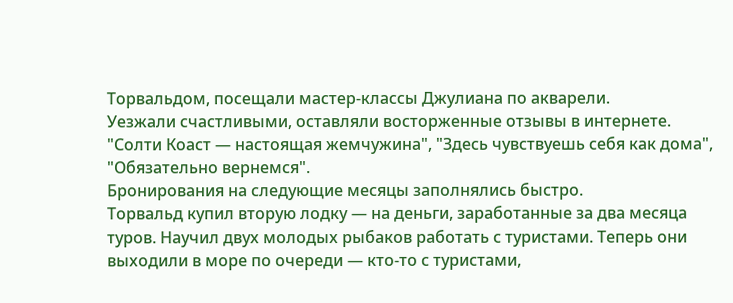Торвальдом, посещали мастер-классы Джулиана по акварели.
Уезжали счастливыми, оставляли восторженные отзывы в интернете. "Солти Коаст — настоящая жемчужина", "Здесь чувствуешь себя как дома", "Обязательно вернемся".
Бронирования на следующие месяцы заполнялись быстро.
Торвальд купил вторую лодку — на деньги, заработанные за два месяца туров. Научил двух молодых рыбаков работать с туристами. Теперь они выходили в море по очереди — кто-то с туристами,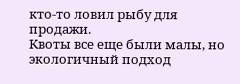кто-то ловил рыбу для продажи.
Квоты все еще были малы, но экологичный подход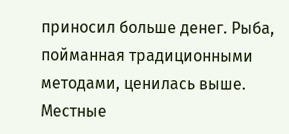приносил больше денег. Рыба, пойманная традиционными методами, ценилась выше. Местные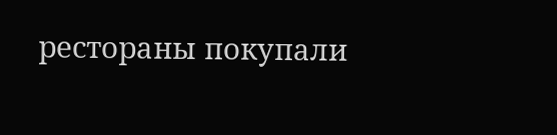рестораны покупали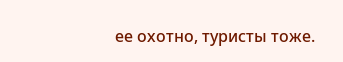ее охотно, туристы тоже.